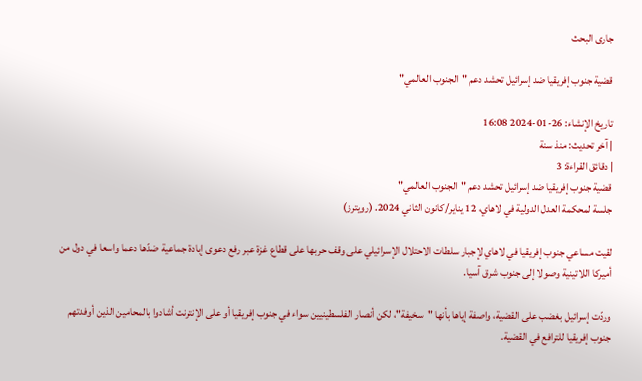جارى البحث

قضية جنوب إفريقيا ضد إسرائيل تحشد دعم "الجنوب العالمي"

تاريخ الإنشاء: 26-01-2024 16:08
| آخر تحديث: منذ سنة
| دقائق القراءة: 3
قضية جنوب إفريقيا ضد إسرائيل تحشد دعم "الجنوب العالمي"
جلسة لمحكمة العدل الدولية في لاهاي، 12 يناير/كانون الثاني 2024. (رويترز)

لقيت مساعي جنوب إفريقيا في لاهاي لإجبار سلطات الاحتلال الإسرائيلي على وقف حربها على قطاع غزة عبر رفع دعوى إبادة جماعية ضدّها دعما واسعا في دول من أميركا اللاتينية وصولا إلى جنوب شرق آسيا.

وردّت إسرائيل بغضب على القضية، واصفة إياها بأنها "سخيفة"، لكن أنصار الفلسطينيين سواء في جنوب إفريقيا أو على الإنترنت أشادوا بالمحامين الذين أوفدتهم جنوب إفريقيا للترافع في القضية.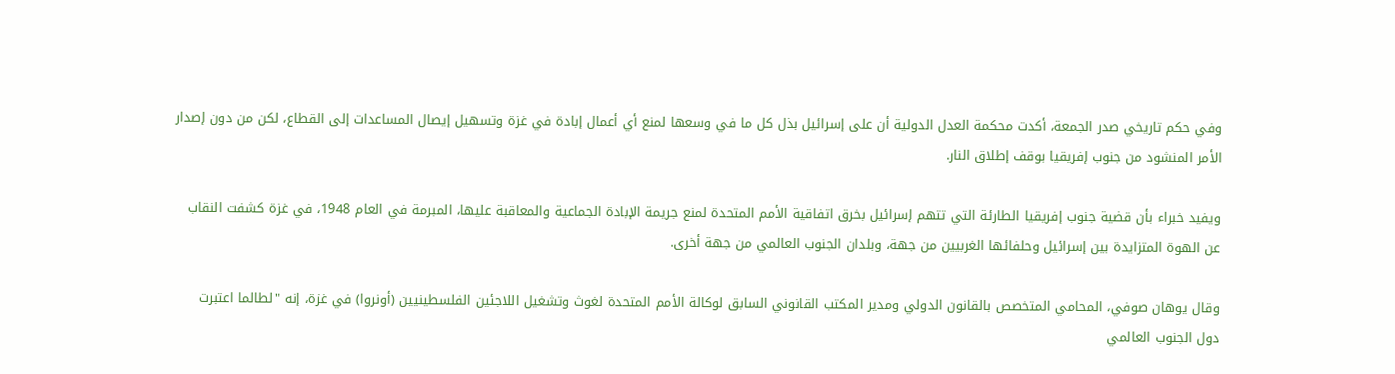وفي حكم تاريخي صدر الجمعة، أكدت محكمة العدل الدولية أن على إسرائيل بذل كل ما في وسعها لمنع أي أعمال إبادة في غزة وتسهيل إيصال المساعدات إلى القطاع، لكن من دون إصدار الأمر المنشود من جنوب إفريقيا بوقف إطلاق النار.

ويفيد خبراء بأن قضية جنوب إفريقيا الطارئة التي تتهم إسرائيل بخرق اتفاقية الأمم المتحدة لمنع جريمة الإبادة الجماعية والمعاقبة عليها، المبرمة في العام 1948، في غزة كشفت النقاب عن الهوة المتزايدة بين إسرائيل وحلفائها الغربيين من جهة، وبلدان الجنوب العالمي من جهة أخرى.

وقال يوهان صوفي، المحامي المتخصص بالقانون الدولي ومدير المكتب القانوني السابق لوكالة الأمم المتحدة لغوث وتشغيل اللاجئين الفلسطينيين (أونروا) في غزة، إنه "لطالما اعتبرت دول الجنوب العالمي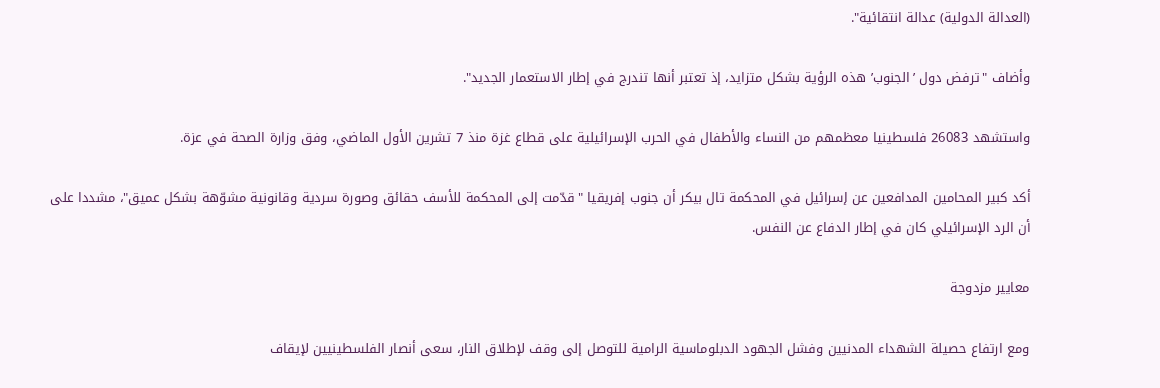(العدالة الدولية) عدالة انتقائية".

وأضاف "ترفض دول ’الجنوب’ هذه الرؤية بشكل متزايد، إذ تعتبر أنها تندرج في إطار الاستعمار الجديد".

واستشهد 26083 فلسطينيا معظمهم من النساء والأطفال في الحرب الإسرائيلية على قطاع غزة منذ 7 تشرين الأول الماضي، وفق وزارة الصحة في عزة.

أكد كبير المحامين المدافعين عن إسرائيل في المحكمة تال بيكر أن جنوب إفريقيا "قدّمت إلى المحكمة للأسف حقائق وصورة سردية وقانونية مشوّهة بشكل عميق"، مشددا على أن الرد الإسرائيلي كان في إطار الدفاع عن النفس.

معايير مزدوجة

ومع ارتفاع حصيلة الشهداء المدنيين وفشل الجهود الدبلوماسية الرامية للتوصل إلى وقف لإطلاق النار، سعى أنصار الفلسطينيين لإيقاف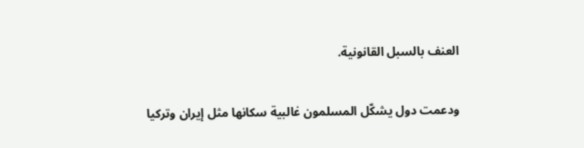العنف بالسبل القانونية.

ودعمت دول يشكّل المسلمون غالبية سكانها مثل إيران وتركيا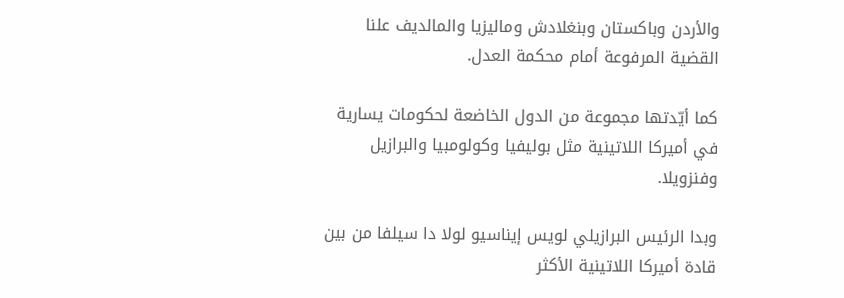والأردن وباكستان وبنغلادش وماليزيا والمالديف علنا القضية المرفوعة أمام محكمة العدل.

كما أيّدتها مجموعة من الدول الخاضعة لحكومات يسارية في أميركا اللاتينية مثل بوليفيا وكولومبيا والبرازيل وفنزويلا.

وبدا الرئيس البرازيلي لويس إيناسيو لولا دا سيلفا من بين قادة أميركا اللاتينية الأكثر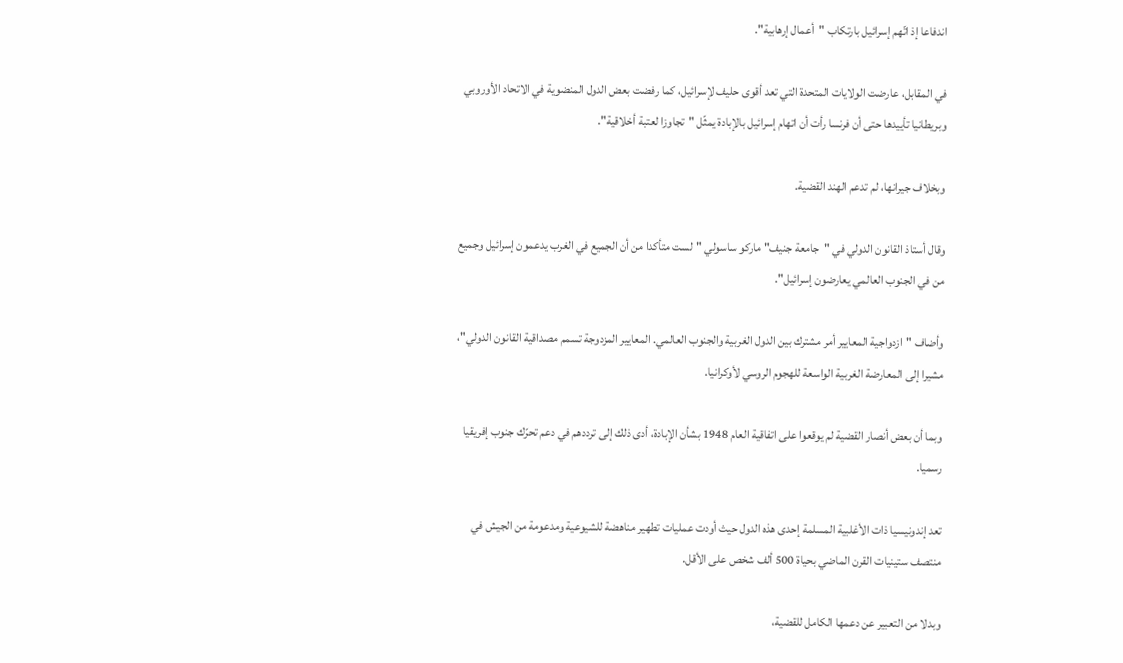اندفاعا إذ اتّهم إسرائيل بارتكاب "أعمال إرهابية".

في المقابل، عارضت الولايات المتحدة التي تعد أقوى حليف لإسرائيل، كما رفضت بعض الدول المنضوية في الاتحاد الأوروبي وبريطانيا تأييدها حتى أن فرنسا رأت أن اتهام إسرائيل بالإبادة يمثّل "تجاوزا لعتبة أخلاقية".

وبخلاف جيرانها، لم تدعم الهند القضية.

وقال أستاذ القانون الدولي في "جامعة جنيف" ماركو ساسولي "لست متأكدا من أن الجميع في الغرب يدعمون إسرائيل وجميع من في الجنوب العالمي يعارضون إسرائيل".

وأضاف "ازدواجية المعايير أمر مشترك بين الدول الغربية والجنوب العالمي. المعايير المزدوجة تسمم مصداقية القانون الدولي"، مشيرا إلى المعارضة الغربية الواسعة للهجوم الروسي لأوكرانيا.

وبما أن بعض أنصار القضية لم يوقعوا على اتفاقية العام 1948 بشأن الإبادة، أدى ذلك إلى ترددهم في دعم تحرّك جنوب إفريقيا رسميا.

تعد إندونيسيا ذات الأغلبية المسلمة إحدى هذه الدول حيث أودت عمليات تطهير مناهضة للشيوعية ومدعومة من الجيش في منتصف ستينيات القرن الماضي بحياة 500 ألف شخص على الأقل.

وبدلا من التعبير عن دعمها الكامل للقضية،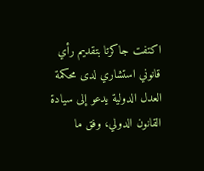اكتفت جاكرتا بتقديم رأي قانوني استشاري لدى محكمة العدل الدولية يدعو إلى سيادة القانون الدولي، وفق ما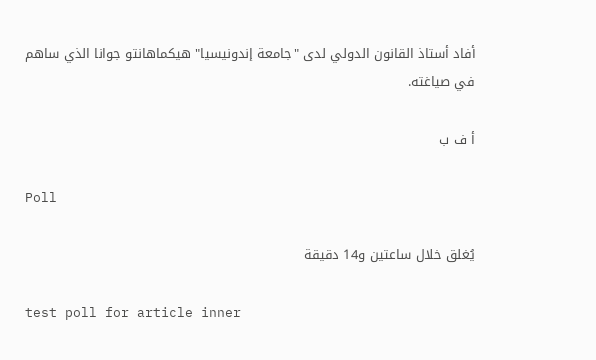أفاد أستاذ القانون الدولي لدى "جامعة إندونيسيا" هيكماهانتو جوانا الذي ساهم في صياغته.

أ ف ب

Poll

يُغلق خلال ساعتين و14 دقيقة

test poll for article inner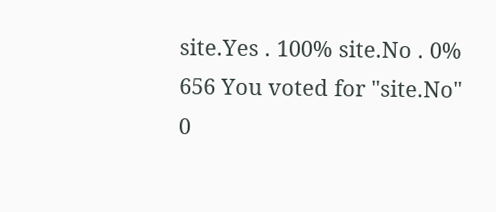site.Yes . 100% site.No . 0%
656 You voted for "site.No" 0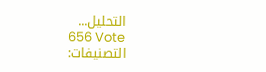التحليل...
656 Vote
التصنيفات: